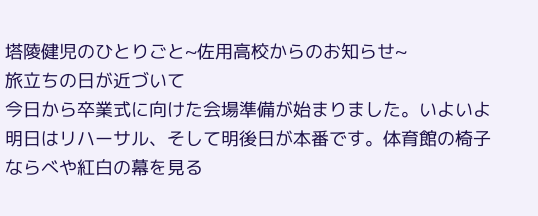塔陵健児のひとりごと~佐用高校からのお知らせ~
旅立ちの日が近づいて
今日から卒業式に向けた会場準備が始まりました。いよいよ明日はリハーサル、そして明後日が本番です。体育館の椅子ならべや紅白の幕を見る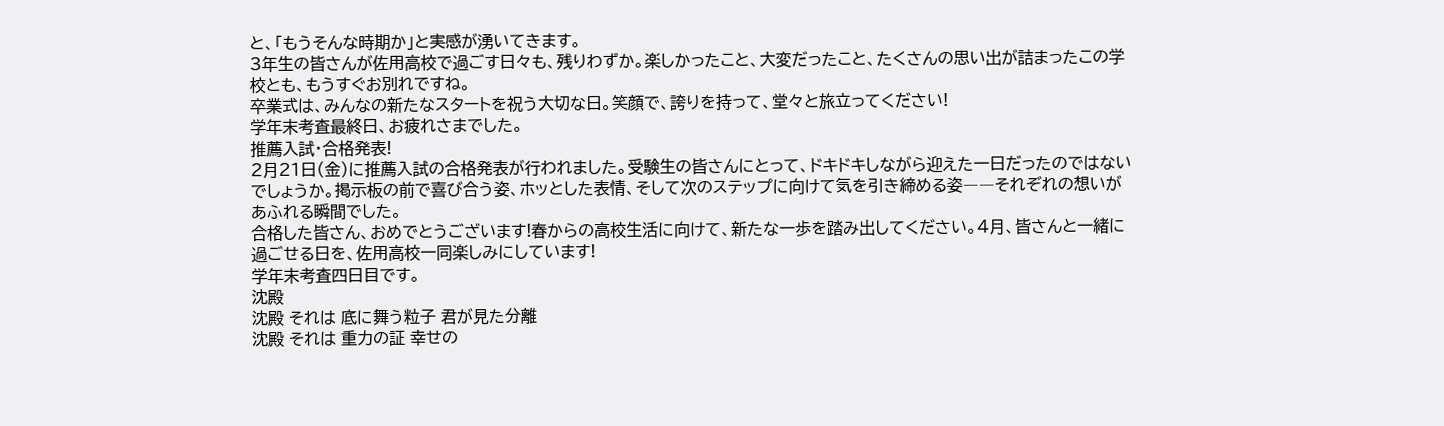と、「もうそんな時期か」と実感が湧いてきます。
3年生の皆さんが佐用高校で過ごす日々も、残りわずか。楽しかったこと、大変だったこと、たくさんの思い出が詰まったこの学校とも、もうすぐお別れですね。
卒業式は、みんなの新たなスタートを祝う大切な日。笑顔で、誇りを持って、堂々と旅立ってください!
学年末考査最終日、お疲れさまでした。
推薦入試・合格発表!
2月21日(金)に推薦入試の合格発表が行われました。受験生の皆さんにとって、ドキドキしながら迎えた一日だったのではないでしょうか。掲示板の前で喜び合う姿、ホッとした表情、そして次のステップに向けて気を引き締める姿――それぞれの想いがあふれる瞬間でした。
合格した皆さん、おめでとうございます!春からの高校生活に向けて、新たな一歩を踏み出してください。4月、皆さんと一緒に過ごせる日を、佐用高校一同楽しみにしています!
学年末考査四日目です。
沈殿
沈殿 それは 底に舞う粒子 君が見た分離
沈殿 それは 重力の証 幸せの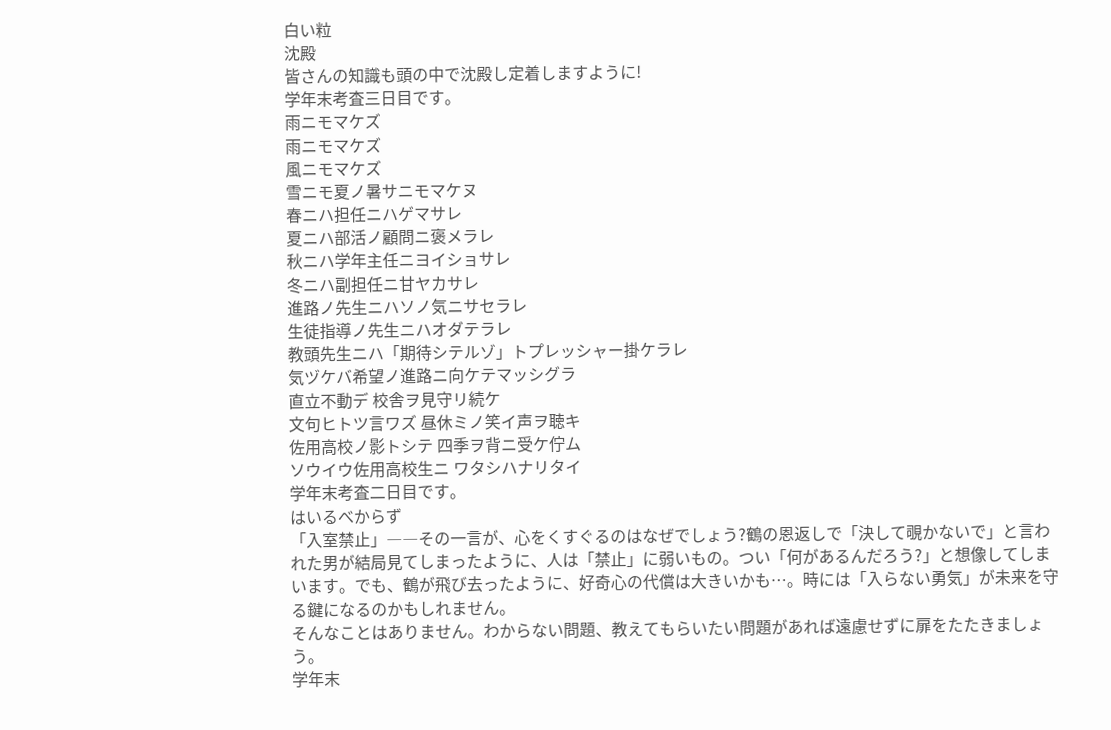白い粒
沈殿
皆さんの知識も頭の中で沈殿し定着しますように!
学年末考査三日目です。
雨ニモマケズ
雨ニモマケズ
風ニモマケズ
雪ニモ夏ノ暑サニモマケヌ
春ニハ担任ニハゲマサレ
夏ニハ部活ノ顧問ニ褒メラレ
秋ニハ学年主任ニヨイショサレ
冬ニハ副担任ニ甘ヤカサレ
進路ノ先生ニハソノ気ニサセラレ
生徒指導ノ先生ニハオダテラレ
教頭先生ニハ「期待シテルゾ」トプレッシャー掛ケラレ
気ヅケバ希望ノ進路ニ向ケテマッシグラ
直立不動デ 校舎ヲ見守リ続ケ
文句ヒトツ言ワズ 昼休ミノ笑イ声ヲ聴キ
佐用高校ノ影トシテ 四季ヲ背ニ受ケ佇ム
ソウイウ佐用高校生ニ ワタシハナリタイ
学年末考査二日目です。
はいるべからず
「入室禁止」――その一言が、心をくすぐるのはなぜでしょう?鶴の恩返しで「決して覗かないで」と言われた男が結局見てしまったように、人は「禁止」に弱いもの。つい「何があるんだろう?」と想像してしまいます。でも、鶴が飛び去ったように、好奇心の代償は大きいかも…。時には「入らない勇気」が未来を守る鍵になるのかもしれません。
そんなことはありません。わからない問題、教えてもらいたい問題があれば遠慮せずに扉をたたきましょう。
学年末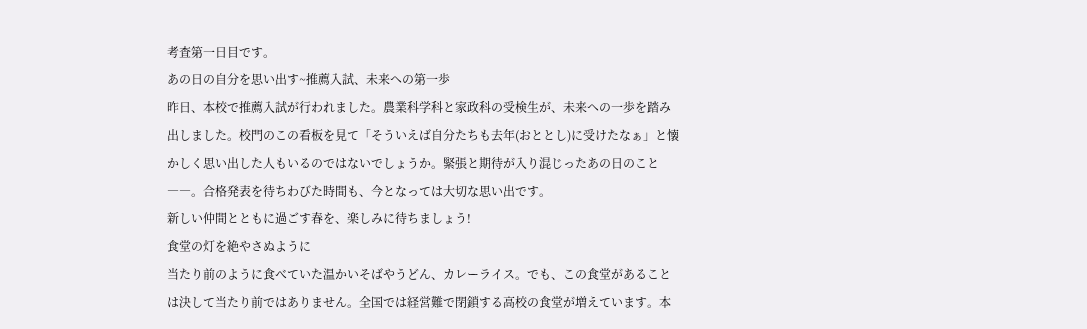考査第一日目です。
あの日の自分を思い出す~推薦入試、未来への第一歩
昨日、本校で推薦入試が行われました。農業科学科と家政科の受検生が、未来への一歩を踏み出しました。校門のこの看板を見て「そういえば自分たちも去年(おととし)に受けたなぁ」と懐かしく思い出した人もいるのではないでしょうか。緊張と期待が入り混じったあの日のこと――。合格発表を待ちわびた時間も、今となっては大切な思い出です。
新しい仲間とともに過ごす春を、楽しみに待ちましょう!
食堂の灯を絶やさぬように
当たり前のように食べていた温かいそばやうどん、カレーライス。でも、この食堂があることは決して当たり前ではありません。全国では経営難で閉鎖する高校の食堂が増えています。本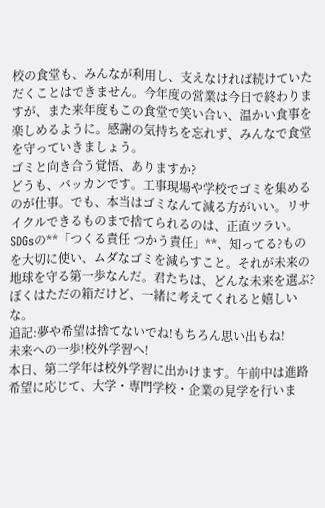校の食堂も、みんなが利用し、支えなければ続けていただくことはできません。今年度の営業は今日で終わりますが、また来年度もこの食堂で笑い合い、温かい食事を楽しめるように。感謝の気持ちを忘れず、みんなで食堂を守っていきましょう。
ゴミと向き合う覚悟、ありますか?
どうも、バッカンです。工事現場や学校でゴミを集めるのが仕事。でも、本当はゴミなんて減る方がいい。リサイクルできるものまで捨てられるのは、正直ツラい。SDGsの**「つくる責任 つかう責任」**、知ってる?ものを大切に使い、ムダなゴミを減らすこと。それが未来の地球を守る第一歩なんだ。君たちは、どんな未来を選ぶ?ぼくはただの箱だけど、一緒に考えてくれると嬉しいな。
追記:夢や希望は捨てないでね!もちろん思い出もね!
未来への一歩!校外学習へ!
本日、第二学年は校外学習に出かけます。午前中は進路希望に応じて、大学・専門学校・企業の見学を行いま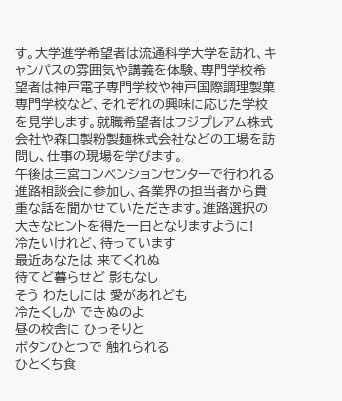す。大学進学希望者は流通科学大学を訪れ、キャンパスの雰囲気や講義を体験、専門学校希望者は神戸電子専門学校や神戸国際調理製菓専門学校など、それぞれの興味に応じた学校を見学します。就職希望者はフジプレアム株式会社や森口製粉製麺株式会社などの工場を訪問し、仕事の現場を学びます。
午後は三宮コンベンションセンターで行われる進路相談会に参加し、各業界の担当者から貴重な話を聞かせていただきます。進路選択の大きなヒントを得た一日となりますように!
冷たいけれど、待っています
最近あなたは 来てくれぬ
待てど暮らせど 影もなし
そう わたしには 愛があれども
冷たくしか できぬのよ
昼の校舎に ひっそりと
ボタンひとつで 触れられる
ひとくち食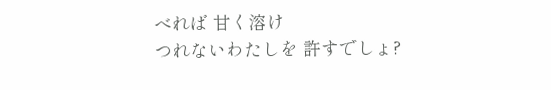べれば 甘く溶け
つれないわたしを 許すでしょ?